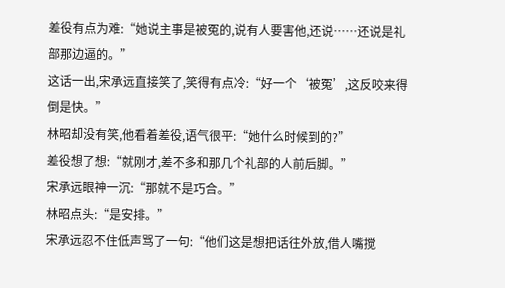差役有点为难:“她说主事是被冤的,说有人要害他,还说……还说是礼部那边逼的。”
这话一出,宋承远直接笑了,笑得有点冷:“好一个‘被冤’,这反咬来得倒是快。”
林昭却没有笑,他看着差役,语气很平:“她什么时候到的?”
差役想了想:“就刚才,差不多和那几个礼部的人前后脚。”
宋承远眼神一沉:“那就不是巧合。”
林昭点头:“是安排。”
宋承远忍不住低声骂了一句:“他们这是想把话往外放,借人嘴搅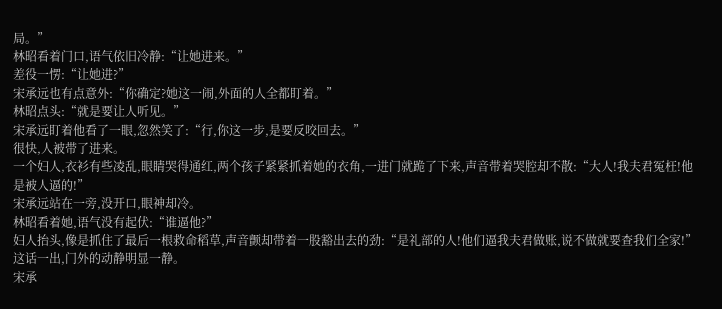局。”
林昭看着门口,语气依旧冷静:“让她进来。”
差役一愣:“让她进?”
宋承远也有点意外:“你确定?她这一闹,外面的人全都盯着。”
林昭点头:“就是要让人听见。”
宋承远盯着他看了一眼,忽然笑了:“行,你这一步,是要反咬回去。”
很快,人被带了进来。
一个妇人,衣衫有些凌乱,眼睛哭得通红,两个孩子紧紧抓着她的衣角,一进门就跪了下来,声音带着哭腔却不散:“大人!我夫君冤枉!他是被人逼的!”
宋承远站在一旁,没开口,眼神却冷。
林昭看着她,语气没有起伏:“谁逼他?”
妇人抬头,像是抓住了最后一根救命稻草,声音颤却带着一股豁出去的劲:“是礼部的人!他们逼我夫君做账,说不做就要查我们全家!”
这话一出,门外的动静明显一静。
宋承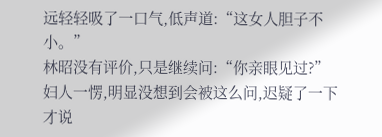远轻轻吸了一口气,低声道:“这女人胆子不小。”
林昭没有评价,只是继续问:“你亲眼见过?”
妇人一愣,明显没想到会被这么问,迟疑了一下才说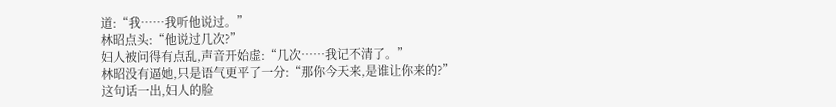道:“我……我听他说过。”
林昭点头:“他说过几次?”
妇人被问得有点乱,声音开始虚:“几次……我记不清了。”
林昭没有逼她,只是语气更平了一分:“那你今天来,是谁让你来的?”
这句话一出,妇人的脸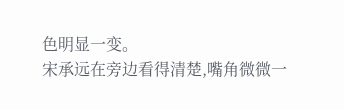色明显一变。
宋承远在旁边看得清楚,嘴角微微一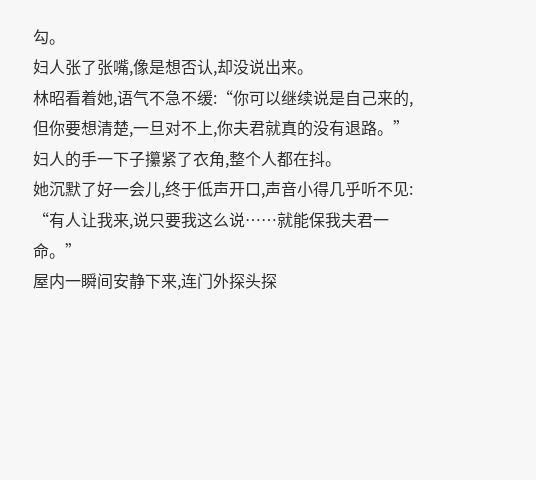勾。
妇人张了张嘴,像是想否认,却没说出来。
林昭看着她,语气不急不缓:“你可以继续说是自己来的,但你要想清楚,一旦对不上,你夫君就真的没有退路。”
妇人的手一下子攥紧了衣角,整个人都在抖。
她沉默了好一会儿,终于低声开口,声音小得几乎听不见:
“有人让我来,说只要我这么说……就能保我夫君一命。”
屋内一瞬间安静下来,连门外探头探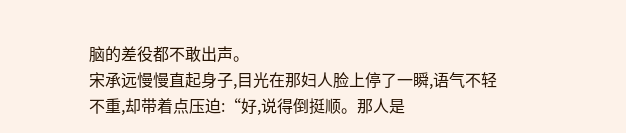脑的差役都不敢出声。
宋承远慢慢直起身子,目光在那妇人脸上停了一瞬,语气不轻不重,却带着点压迫:“好,说得倒挺顺。那人是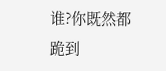谁?你既然都跪到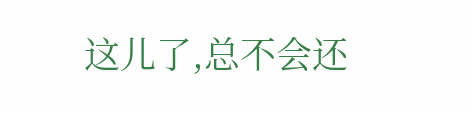这儿了,总不会还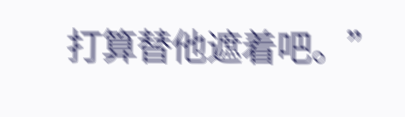打算替他遮着吧。”